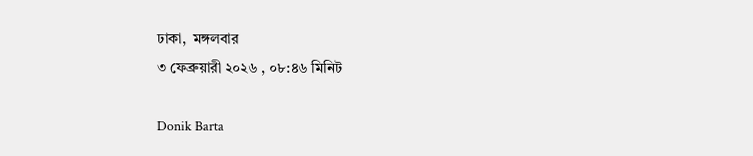ঢাকা,  মঙ্গলবার
৩ ফেব্রুয়ারী ২০২৬ , ০৮:৪৬ মিনিট

Donik Barta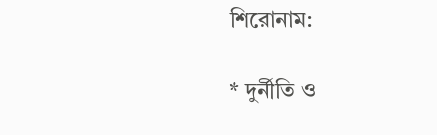শিরোনাম:

* দুর্নীতি ও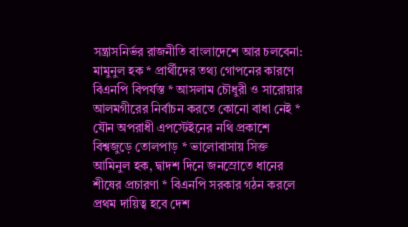সন্ত্রাসনির্ভর রাজনীতি বাংলাদেশে আর চলবেনা: মামুনুল হক * প্রার্থীদের তথ্য গোপনের কারণে বিএনপি বিপর্যস্ত * আসলাম চৌধুরী ও সারোয়ার আলমগীরের নির্বাচন করতে কোনো বাধা নেই * যৌন অপরাধী এপস্টেইনের নথি প্রকাশে বিশ্বজুড়ে তোলপাড় * ভালোবাসায় সিক্ত আমিনুল হক, দ্বাদশ দিনে জনস্রোতে ধানের শীষের প্রচারণা * বিএনপি সরকার গঠন করলে প্রথম দায়িত্ব হবে দেশ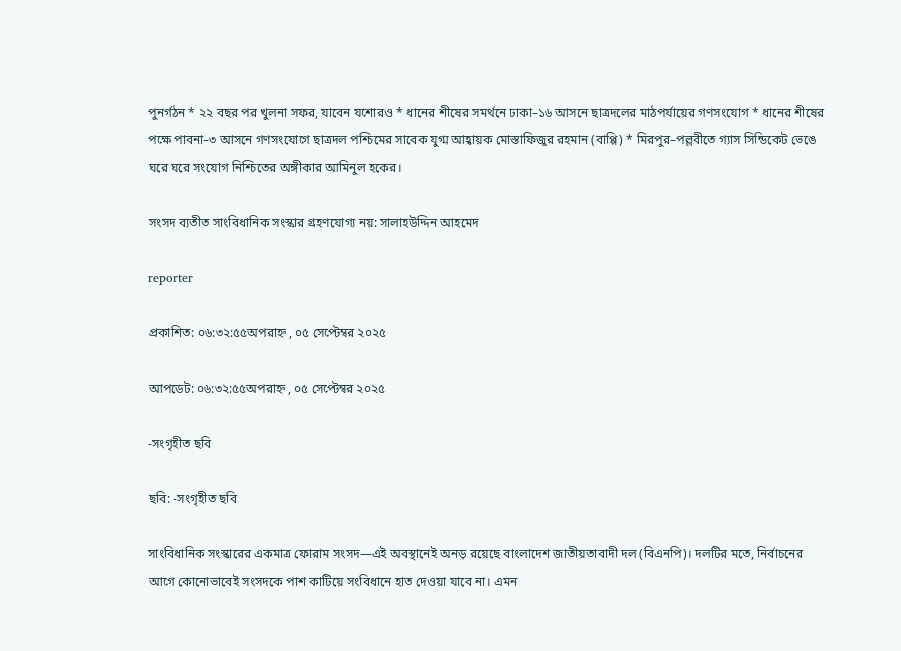পুনর্গঠন * ২২ বছর পর খুলনা সফর, যাবেন যশোরও * ধানের শীষের সমর্থনে ঢাকা–১৬ আসনে ছাত্রদলের মাঠপর্যায়ের গণসংযোগ * ধানের শীষের পক্ষে পাবনা–৩ আসনে গণসংযোগে ছাত্রদল পশ্চিমের সাবেক যুগ্ম আহ্বায়ক মোস্তাফিজুর রহমান (বাপ্পি) * মিরপুর–পল্লবীতে গ্যাস সিন্ডিকেট ভেঙে ঘরে ঘরে সংযোগ নিশ্চিতের অঙ্গীকার আমিনুল হকের।

সংসদ ব্যতীত সাংবিধানিক সংস্কার গ্রহণযোগ্য নয়: সালাহউদ্দিন আহমেদ

reporter

প্রকাশিত: ০৬:৩২:৫৫অপরাহ্ন , ০৫ সেপ্টেম্বর ২০২৫

আপডেট: ০৬:৩২:৫৫অপরাহ্ন , ০৫ সেপ্টেম্বর ২০২৫

-সংগৃহীত ছবি

ছবি: -সংগৃহীত ছবি

সাংবিধানিক সংস্কারের একমাত্র ফোরাম সংসদ—এই অবস্থানেই অনড় রয়েছে বাংলাদেশ জাতীয়তাবাদী দল (বিএনপি)। দলটির মতে, নির্বাচনের আগে কোনোভাবেই সংসদকে পাশ কাটিয়ে সংবিধানে হাত দেওয়া যাবে না। এমন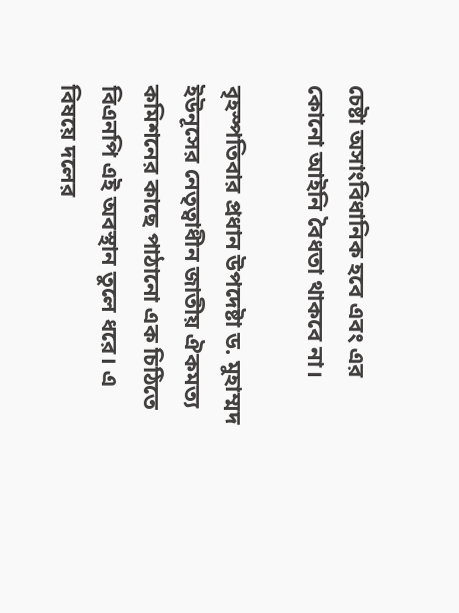চেষ্টা অসাংবিধানিক হবে এবং এর কোনো আইনি বৈধতা থাকবে না।

বৃহস্পতিবার প্রধান উপদেষ্টা ড. মুহাম্মদ ইউনূসের নেতৃত্বাধীন জাতীয় ঐকমত্য কমিশনের কাছে পাঠানো এক চিঠিতে বিএনপি এই অবস্থান তুলে ধরে। এ বিষয়ে দলের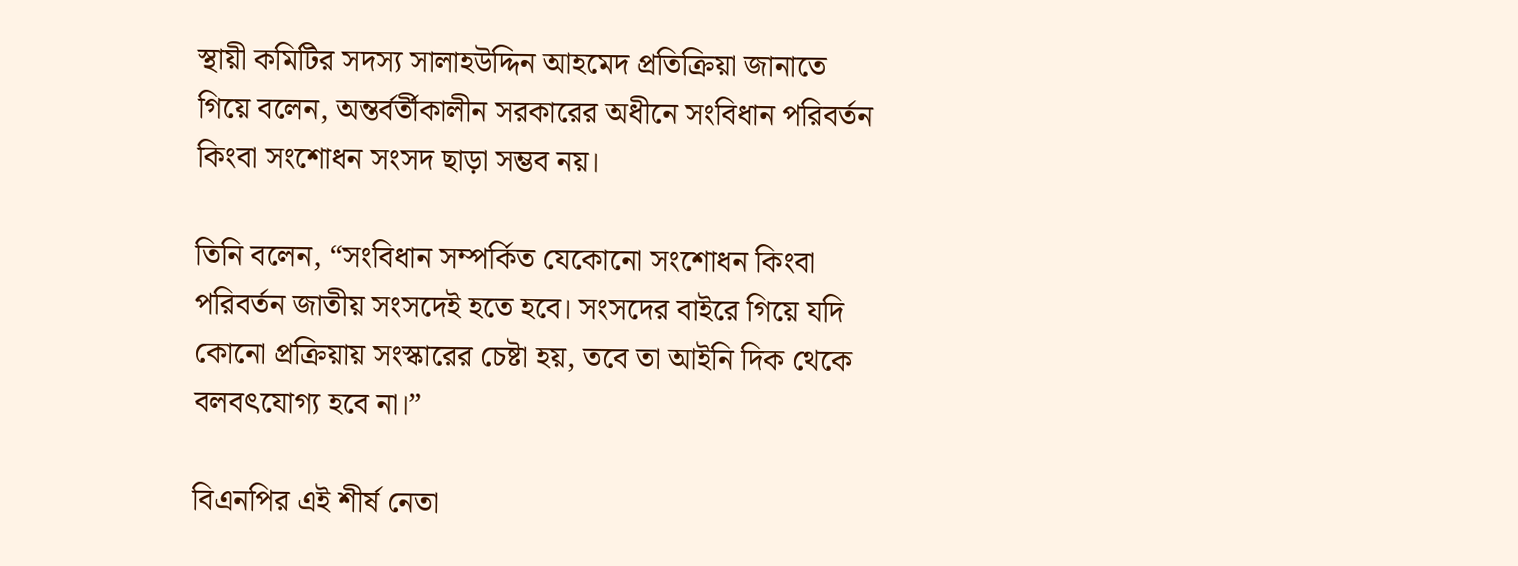স্থায়ী কমিটির সদস্য সালাহউদ্দিন আহমেদ প্রতিক্রিয়া জানাতে গিয়ে বলেন, অন্তর্বর্তীকালীন সরকারের অধীনে সংবিধান পরিবর্তন কিংবা সংশোধন সংসদ ছাড়া সম্ভব নয়।

তিনি বলেন, “সংবিধান সম্পর্কিত যেকোনো সংশোধন কিংবা পরিবর্তন জাতীয় সংসদেই হতে হবে। সংসদের বাইরে গিয়ে যদি কোনো প্রক্রিয়ায় সংস্কারের চেষ্টা হয়, তবে তা আইনি দিক থেকে বলবৎযোগ্য হবে না।”

বিএনপির এই শীর্ষ নেতা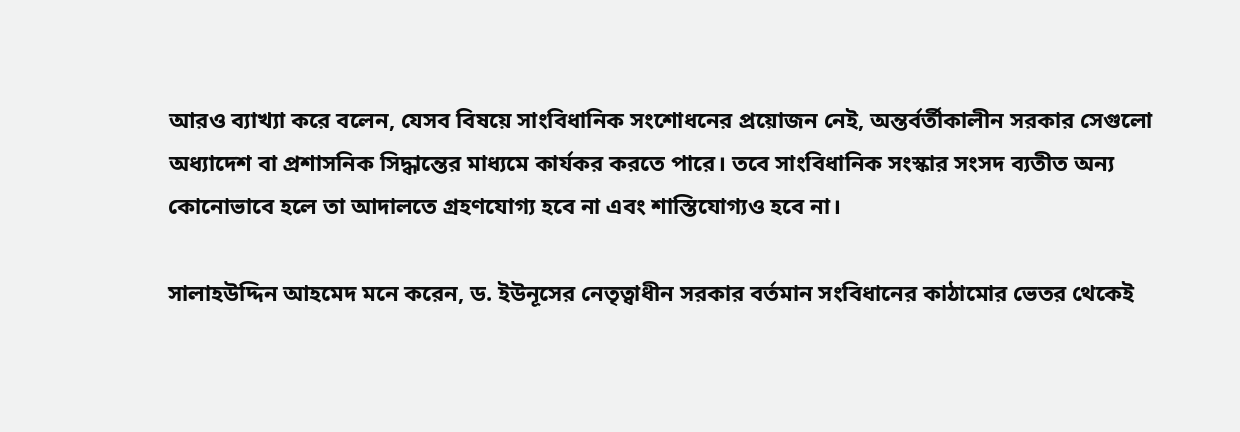আরও ব্যাখ্যা করে বলেন, যেসব বিষয়ে সাংবিধানিক সংশোধনের প্রয়োজন নেই, অন্তর্বর্তীকালীন সরকার সেগুলো অধ্যাদেশ বা প্রশাসনিক সিদ্ধান্তের মাধ্যমে কার্যকর করতে পারে। তবে সাংবিধানিক সংস্কার সংসদ ব্যতীত অন্য কোনোভাবে হলে তা আদালতে গ্রহণযোগ্য হবে না এবং শাস্তিযোগ্যও হবে না।

সালাহউদ্দিন আহমেদ মনে করেন, ড. ইউনূসের নেতৃত্বাধীন সরকার বর্তমান সংবিধানের কাঠামোর ভেতর থেকেই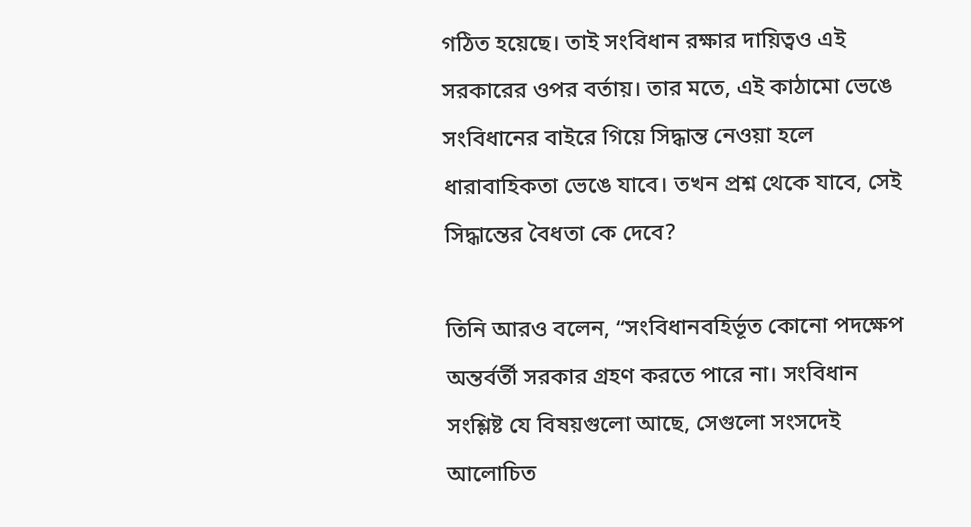গঠিত হয়েছে। তাই সংবিধান রক্ষার দায়িত্বও এই সরকারের ওপর বর্তায়। তার মতে, এই কাঠামো ভেঙে সংবিধানের বাইরে গিয়ে সিদ্ধান্ত নেওয়া হলে ধারাবাহিকতা ভেঙে যাবে। তখন প্রশ্ন থেকে যাবে, সেই সিদ্ধান্তের বৈধতা কে দেবে?

তিনি আরও বলেন, “সংবিধানবহির্ভূত কোনো পদক্ষেপ অন্তর্বর্তী সরকার গ্রহণ করতে পারে না। সংবিধান সংশ্লিষ্ট যে বিষয়গুলো আছে, সেগুলো সংসদেই আলোচিত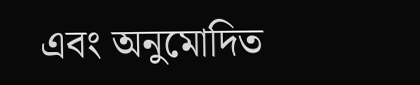এবং অনুমোদিত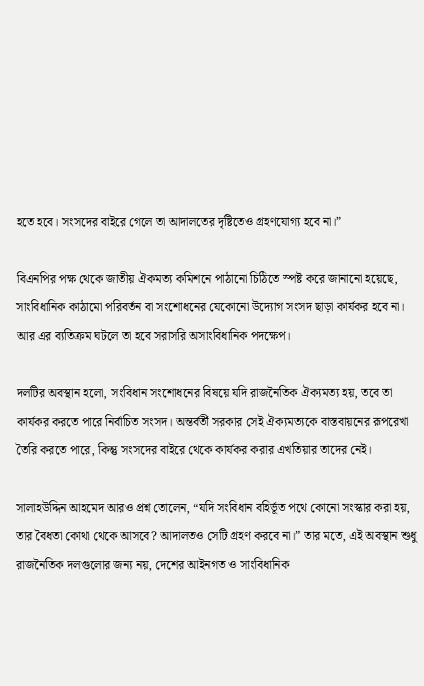হতে হবে। সংসদের বাইরে গেলে তা আদালতের দৃষ্টিতেও গ্রহণযোগ্য হবে না।”

বিএনপির পক্ষ থেকে জাতীয় ঐকমত্য কমিশনে পাঠানো চিঠিতে স্পষ্ট করে জানানো হয়েছে, সাংবিধানিক কাঠামো পরিবর্তন বা সংশোধনের যেকোনো উদ্যোগ সংসদ ছাড়া কার্যকর হবে না। আর এর ব্যতিক্রম ঘটলে তা হবে সরাসরি অসাংবিধানিক পদক্ষেপ।

দলটির অবস্থান হলো, সংবিধান সংশোধনের বিষয়ে যদি রাজনৈতিক ঐক্যমত্য হয়, তবে তা কার্যকর করতে পারে নির্বাচিত সংসদ। অন্তর্বর্তী সরকার সেই ঐক্যমত্যকে বাস্তবায়নের রূপরেখা তৈরি করতে পারে, কিন্তু সংসদের বাইরে থেকে কার্যকর করার এখতিয়ার তাদের নেই।

সালাহউদ্দিন আহমেদ আরও প্রশ্ন তোলেন, “যদি সংবিধান বহির্ভূত পথে কোনো সংস্কার করা হয়, তার বৈধতা কোথা থেকে আসবে? আদালতও সেটি গ্রহণ করবে না।” তার মতে, এই অবস্থান শুধু রাজনৈতিক দলগুলোর জন্য নয়, দেশের আইনগত ও সাংবিধানিক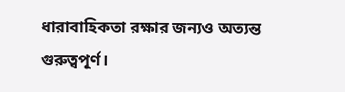ধারাবাহিকতা রক্ষার জন্যও অত্যন্ত গুরুত্বপূর্ণ।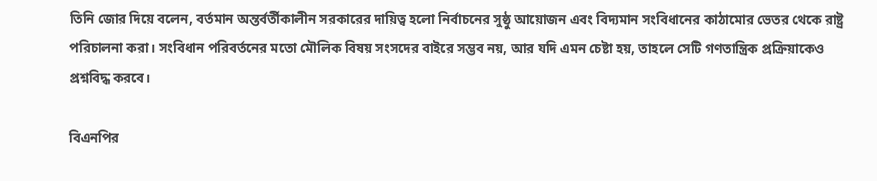তিনি জোর দিয়ে বলেন, বর্তমান অন্তর্বর্তীকালীন সরকারের দায়িত্ব হলো নির্বাচনের সুষ্ঠু আয়োজন এবং বিদ্যমান সংবিধানের কাঠামোর ভেতর থেকে রাষ্ট্র পরিচালনা করা। সংবিধান পরিবর্তনের মতো মৌলিক বিষয় সংসদের বাইরে সম্ভব নয়, আর যদি এমন চেষ্টা হয়, তাহলে সেটি গণতান্ত্রিক প্রক্রিয়াকেও প্রশ্নবিদ্ধ করবে।

বিএনপির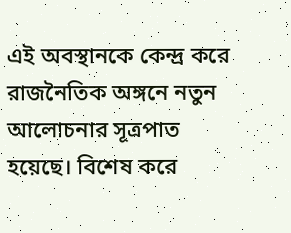এই অবস্থানকে কেন্দ্র করে রাজনৈতিক অঙ্গনে নতুন আলোচনার সূত্রপাত হয়েছে। বিশেষ করে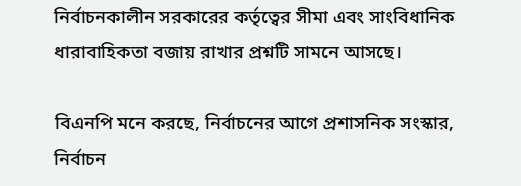নির্বাচনকালীন সরকারের কর্তৃত্বের সীমা এবং সাংবিধানিক ধারাবাহিকতা বজায় রাখার প্রশ্নটি সামনে আসছে।

বিএনপি মনে করছে, নির্বাচনের আগে প্রশাসনিক সংস্কার, নির্বাচন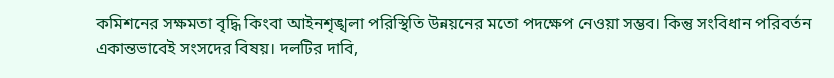কমিশনের সক্ষমতা বৃদ্ধি কিংবা আইনশৃঙ্খলা পরিস্থিতি উন্নয়নের মতো পদক্ষেপ নেওয়া সম্ভব। কিন্তু সংবিধান পরিবর্তন একান্তভাবেই সংসদের বিষয়। দলটির দাবি,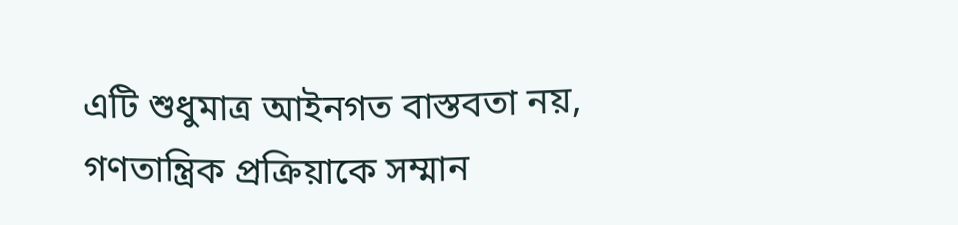এটি শুধুমাত্র আইনগত বাস্তবতা নয়, গণতান্ত্রিক প্রক্রিয়াকে সম্মান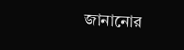জানানোর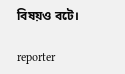বিষয়ও বটে।

reporter